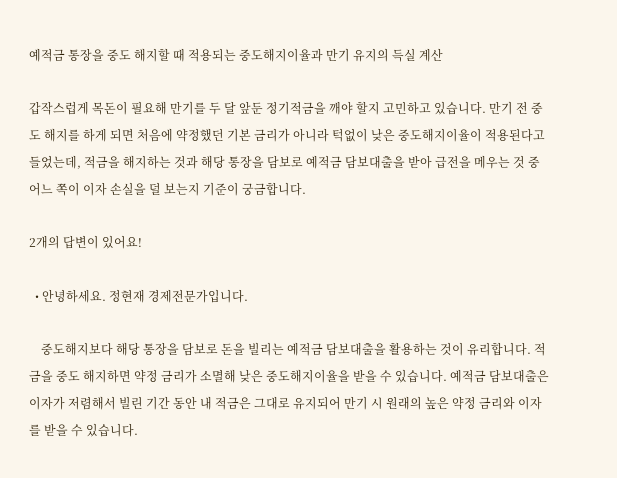예적금 통장을 중도 해지할 때 적용되는 중도해지이율과 만기 유지의 득실 계산

갑작스럽게 목돈이 필요해 만기를 두 달 앞둔 정기적금을 깨야 할지 고민하고 있습니다. 만기 전 중도 해지를 하게 되면 처음에 약정했던 기본 금리가 아니라 턱없이 낮은 중도해지이율이 적용된다고 들었는데, 적금을 해지하는 것과 해당 통장을 담보로 예적금 담보대출을 받아 급전을 메우는 것 중 어느 쪽이 이자 손실을 덜 보는지 기준이 궁금합니다.

2개의 답변이 있어요!

  • 안녕하세요. 정현재 경제전문가입니다.

    중도해지보다 해당 통장을 담보로 돈을 빌리는 예적금 담보대출을 활용하는 것이 유리합니다. 적금을 중도 해지하면 약정 금리가 소멸해 낮은 중도해지이율을 받을 수 있습니다. 예적금 담보대출은 이자가 저렴해서 빌린 기간 동안 내 적금은 그대로 유지되어 만기 시 원래의 높은 약정 금리와 이자를 받을 수 있습니다.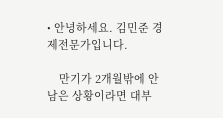• 안녕하세요. 김민준 경제전문가입니다.

    만기가 2개월밖에 안 남은 상황이라면 대부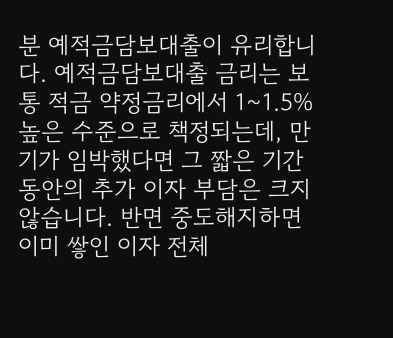분 예적금담보대출이 유리합니다. 예적금담보대출 금리는 보통 적금 약정금리에서 1~1.5% 높은 수준으로 책정되는데, 만기가 임박했다면 그 짧은 기간 동안의 추가 이자 부담은 크지 않습니다. 반면 중도해지하면 이미 쌓인 이자 전체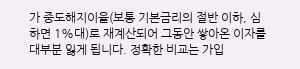가 중도해지이율(보통 기본금리의 절반 이하, 심하면 1%대)로 재계산되어 그동안 쌓아온 이자를 대부분 잃게 됩니다. 정확한 비교는 가입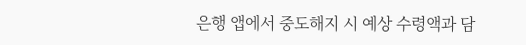은행 앱에서 중도해지 시 예상 수령액과 담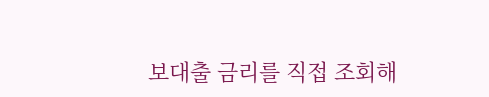보대출 금리를 직접 조회해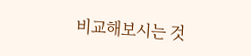비교해보시는 것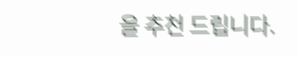을 추천 드립니다.